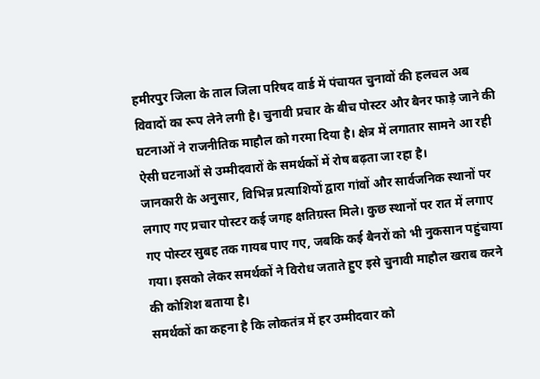हमीरपुर जिला के ताल जिला परिषद वार्ड में पंचायत चुनावों की हलचल अब विवादों का रूप लेने लगी है। चुनावी प्रचार के बीच पोस्टर और बैनर फाड़े जाने की घटनाओं ने राजनीतिक माहौल को गरमा दिया है। क्षेत्र में लगातार सामने आ रही ऐसी घटनाओं से उम्मीदवारों के समर्थकों में रोष बढ़ता जा रहा है।
जानकारी के अनुसार, विभिन्न प्रत्याशियों द्वारा गांवों और सार्वजनिक स्थानों पर लगाए गए प्रचार पोस्टर कई जगह क्षतिग्रस्त मिले। कुछ स्थानों पर रात में लगाए गए पोस्टर सुबह तक गायब पाए गए, जबकि कई बैनरों को भी नुकसान पहुंचाया गया। इसको लेकर समर्थकों ने विरोध जताते हुए इसे चुनावी माहौल खराब करने की कोशिश बताया है।
समर्थकों का कहना है कि लोकतंत्र में हर उम्मीदवार को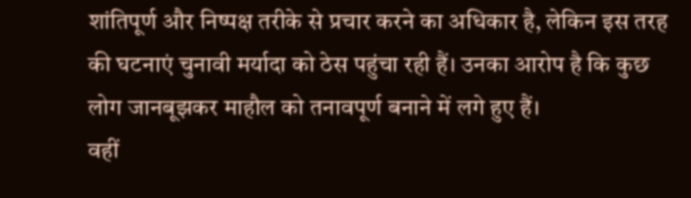शांतिपूर्ण और निष्पक्ष तरीके से प्रचार करने का अधिकार है, लेकिन इस तरह की घटनाएं चुनावी मर्यादा को ठेस पहुंचा रही हैं। उनका आरोप है कि कुछ लोग जानबूझकर माहौल को तनावपूर्ण बनाने में लगे हुए हैं।
वहीं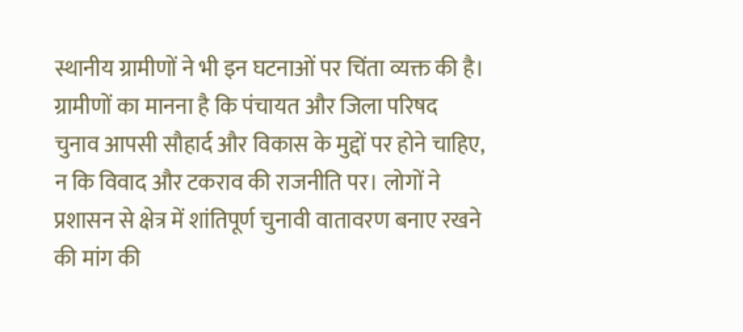स्थानीय ग्रामीणों ने भी इन घटनाओं पर चिंता व्यक्त की है। ग्रामीणों का मानना है कि पंचायत और जिला परिषद चुनाव आपसी सौहार्द और विकास के मुद्दों पर होने चाहिए, न कि विवाद और टकराव की राजनीति पर। लोगों ने प्रशासन से क्षेत्र में शांतिपूर्ण चुनावी वातावरण बनाए रखने की मांग की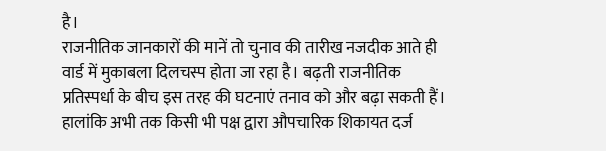है।
राजनीतिक जानकारों की मानें तो चुनाव की तारीख नजदीक आते ही वार्ड में मुकाबला दिलचस्प होता जा रहा है। बढ़ती राजनीतिक प्रतिस्पर्धा के बीच इस तरह की घटनाएं तनाव को और बढ़ा सकती हैं। हालांकि अभी तक किसी भी पक्ष द्वारा औपचारिक शिकायत दर्ज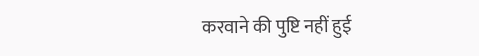करवाने की पुष्टि नहीं हुई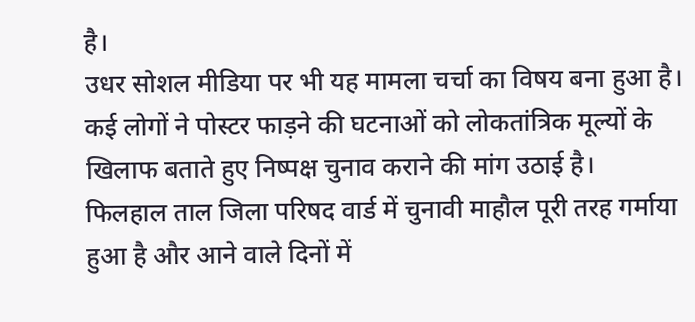है।
उधर सोशल मीडिया पर भी यह मामला चर्चा का विषय बना हुआ है। कई लोगों ने पोस्टर फाड़ने की घटनाओं को लोकतांत्रिक मूल्यों के खिलाफ बताते हुए निष्पक्ष चुनाव कराने की मांग उठाई है।
फिलहाल ताल जिला परिषद वार्ड में चुनावी माहौल पूरी तरह गर्माया हुआ है और आने वाले दिनों में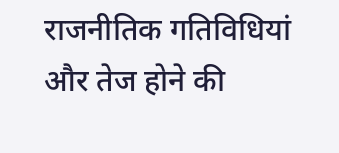राजनीतिक गतिविधियां और तेज होने की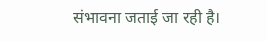संभावना जताई जा रही है।